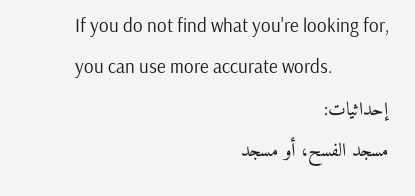If you do not find what you're looking for, you can use more accurate words.
إحداثيات:
مسجد الفسح، أو مسجد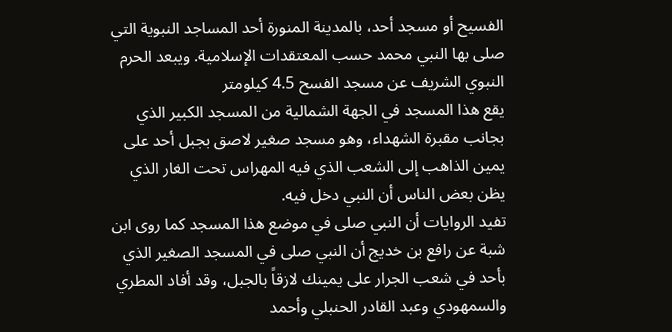الفسيح أو مسجد أحد، بالمدينة المنورة أحد المساجد النبوية التي صلى بها النبي محمد حسب المعتقدات الإسلامية. ويبعد الحرم النبوي الشريف عن مسجد الفسح 4.5 كيلومتر
يقع هذا المسجد في الجهة الشمالية من المسجد الكبير الذي بجانب مقبرة الشهداء، وهو مسجد صغير لاصق بجبل أحد على يمين الذاهب إلى الشعب الذي فيه المهراس تحت الغار الذي يظن بعض الناس أن النبي دخل فيه.
تفيد الروايات أن النبي صلى في موضع هذا المسجد كما روى ابن شبة عن رافع بن خديج أن النبي صلى في المسجد الصغير الذي بأحد في شعب الجرار على يمينك لازقاً بالجبل، وقد أفاد المطري والسمهودي وعبد القادر الحنبلي وأحمد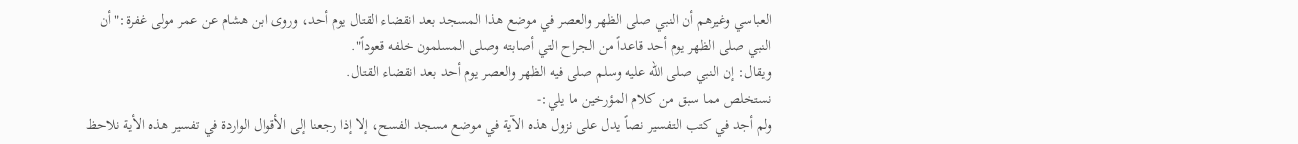العباسي وغيرهم أن النبي صلى الظهر والعصر في موضع هذا المسجد بعد انقضاء القتال يوم أحد، وروى ابن هشام عن عمر مولى غفرة:"أن النبي صلى الظهر يوم أحد قاعداً من الجراح التي أصابته وصلى المسلمون خلفه قعوداً".
ويقال: إن النبي صلى الله عليه وسلم صلى فيه الظهر والعصر يوم أحد بعد انقضاء القتال.
نستخلص مما سبق من كلام المؤرخين ما يلي:-
ولم أجد في كتب التفسير نصاً يدل على نزول هذه الآية في موضع مسجد الفسح، إلا إذا رجعنا إلى الأقوال الواردة في تفسير هذه الأية نلاحظ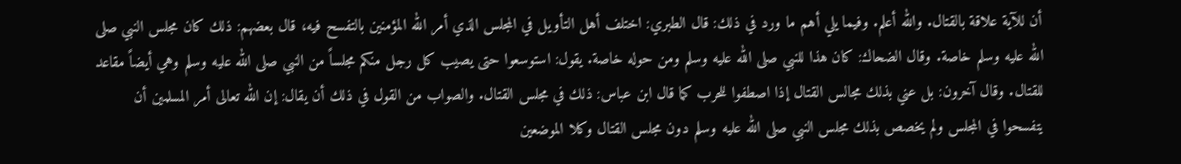أن للآية علاقة بالقتال. والله أعلم. وفيما يلي أهم ما ورد في ذلك: قال الطبري: اختلف أهل التأويل في المجلس الذي أمر الله المؤمنين بالتفسح فيه، قال بعضهم: ذلك كان مجلس النبي صلى الله عليه وسلم خاصة. وقال الضحاك: كان هذا للنبي صلى الله عليه وسلم ومن حوله خاصة. يقول: استوسعوا حتى يصيب كل رجل منكم مجلساً من النبي صلى الله عليه وسلم وهي أيضاً مقاعد للقتال. وقال آخرون: بل عني بذلك مجالس القتال إذا اصطفوا للحرب كما قال ابن عباس: ذلك في مجلس القتال. والصواب من القول في ذلك أن يقال: إن الله تعالى أمر المسلمين أن يتفسحوا في المجلس ولم يخصص بذلك مجلس النبي صلى الله عليه وسلم دون مجلس القتال وكلا الموضعين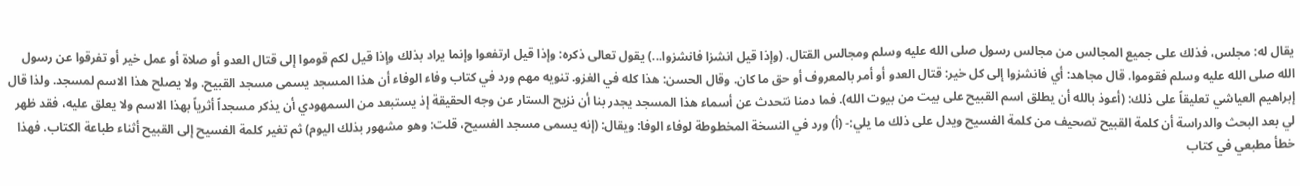يقال له: مجلس، فذلك على جميع المجالس من مجالس رسول صلى الله عليه وسلم ومجالس القتال. (وإذا قيل انشزا فانشزوا...) يقول تعالى ذكره: وإذا قيل ارتفعوا وإنما يراد بذلك وإذا قيل لكم قوموا إلى قتال العدو أو صلاة أو عمل خير أو تفرقوا عن رسول الله صلى الله عليه وسلم فقوموا. قال مجاهد: أي فانشزوا إلى كل خير: قتال العدو أو أمر بالمعروف أو حق ما كان. وقال الحسن: هذا كله في الغزو. تنويه مهم ورد في كتاب وفاء الوفاء أن هذا المسجد يسمى مسجد القبيح. ولا يصلح هذا الاسم لمسجد. ولذا قال إبراهيم العياشي تعليقاً على ذلك: (أعوذ بالله أن يطلق اسم القبيح على بيت من بيوت الله). فما دمنا نتحدث عن أسماء هذا المسجد يجدر بنا أن نزيح الستار عن وجه الحقيقة إذ يستبعد من السمهودي أن يذكر مسجداً أثرياً بهذا الاسم ولا يعلق عليه، فقد ظهر لي بعد البحث والدراسة أن كلمة القبيح تصحيف من كلمة الفسيح ويدل على ذلك ما يلي:- (أ) ورد في النسخة المخطوطة لوفاء الوفا: ويقال: (إنه يسمى مسجد الفسيح، قلت: وهو مشهور بذلك اليوم) ثم تغير كلمة الفسيح إلى القبيح أثناء طباعة الكتاب. فهذا خطأ مطبعي في كتاب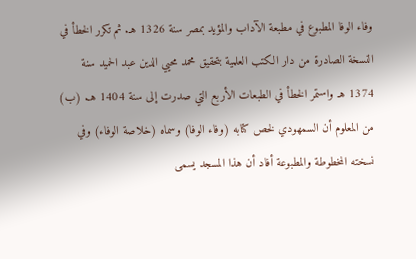وفاء الوفا المطبوع في مطبعة الآداب والمؤيد بمصر سنة 1326 هـ. ثم تكرر الخطأ في النسخة الصادرة من دار الكتب العلمية بتحقيق محمد محيي الدين عبد الحميد سنة 1374 هـ واستمر الخطأ في الطبعات الأربع التي صدرت إلى سنة 1404 هـ. (ب) من المعلوم أن السمهودي لخص كتابه (وفاء الوفا) وسماه (خلاصة الوفاء) وفي نسخته المخطوطة والمطبوعة أفاد أن هذا المسجد يسمى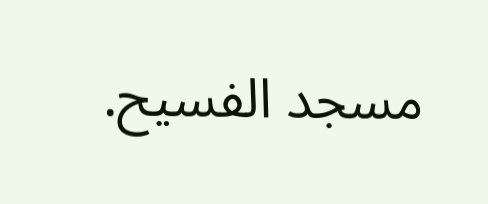مسجد الفسيح.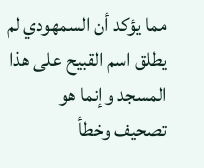مما يؤكد أن السمهودي لم يطلق اسم القبيح على هذا المسجد وإنما هو تصحيف وخطأ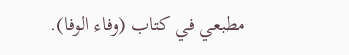مطبعي في كتاب (وفاء الوفا).